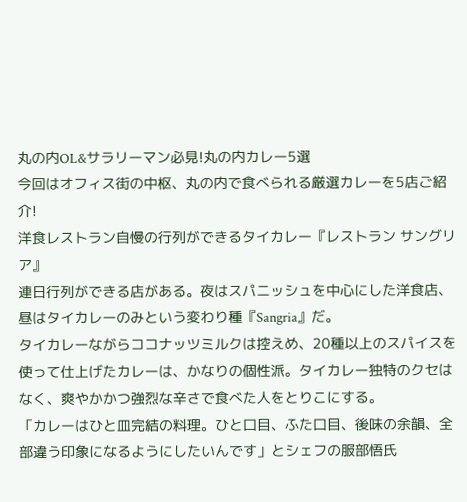丸の内OL&サラリーマン必見!丸の内カレー5選
今回はオフィス街の中枢、丸の内で食べられる厳選カレーを5店ご紹介!
洋食レストラン自慢の行列ができるタイカレー『レストラン サングリア』
連日行列ができる店がある。夜はスパニッシュを中心にした洋食店、昼はタイカレーのみという変わり種『Sangria』だ。
タイカレーながらココナッツミルクは控えめ、20種以上のスパイスを使って仕上げたカレーは、かなりの個性派。タイカレー独特のクセはなく、爽やかかつ強烈な辛さで食べた人をとりこにする。
「カレーはひと皿完結の料理。ひと口目、ふた口目、後味の余韻、全部違う印象になるようにしたいんです」とシェフの服部悟氏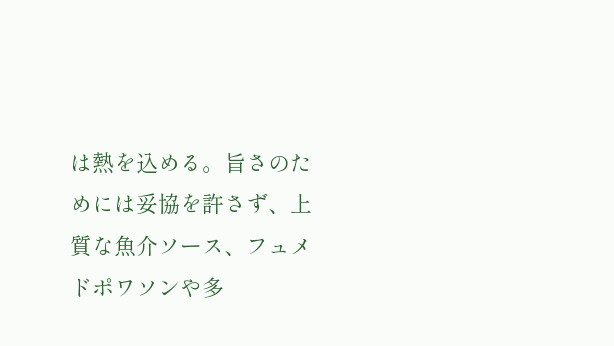は熱を込める。旨さのためには妥協を許さず、上質な魚介ソース、フュメドポワソンや多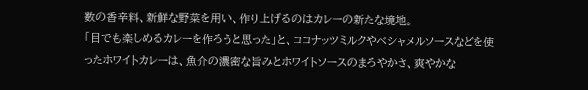数の香辛料、新鮮な野菜を用い、作り上げるのはカレーの新たな境地。
「目でも楽しめるカレーを作ろうと思った」と、ココナッツミルクやベシャメルソースなどを使ったホワイトカレーは、魚介の濃密な旨みとホワイトソースのまろやかさ、爽やかな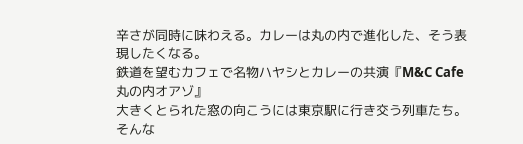辛さが同時に味わえる。カレーは丸の内で進化した、そう表現したくなる。
鉄道を望むカフェで名物ハヤシとカレーの共演『M&C Cafe 丸の内オアゾ』
大きくとられた窓の向こうには東京駅に行き交う列車たち。そんな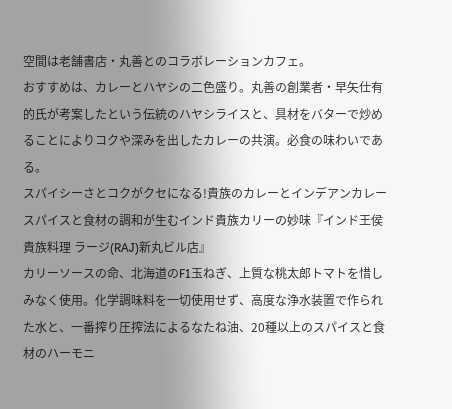空間は老舗書店・丸善とのコラボレーションカフェ。
おすすめは、カレーとハヤシの二色盛り。丸善の創業者・早矢仕有的氏が考案したという伝統のハヤシライスと、具材をバターで炒めることによりコクや深みを出したカレーの共演。必食の味わいである。
スパイシーさとコクがクセになる!貴族のカレーとインデアンカレー
スパイスと食材の調和が生むインド貴族カリーの妙味『インド王侯貴族料理 ラージ(RAJ)新丸ビル店』
カリーソースの命、北海道のF1玉ねぎ、上質な桃太郎トマトを惜しみなく使用。化学調味料を一切使用せず、高度な浄水装置で作られた水と、一番搾り圧搾法によるなたね油、20種以上のスパイスと食材のハーモニ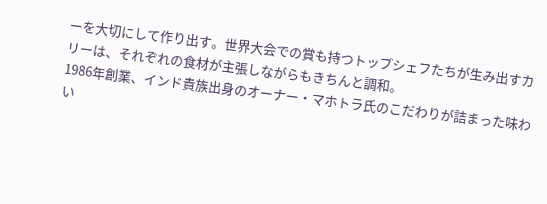ーを大切にして作り出す。世界大会での賞も持つトップシェフたちが生み出すカリーは、それぞれの食材が主張しながらもきちんと調和。
1986年創業、インド貴族出身のオーナー・マホトラ氏のこだわりが詰まった味わい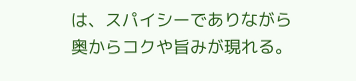は、スパイシーでありながら奥からコクや旨みが現れる。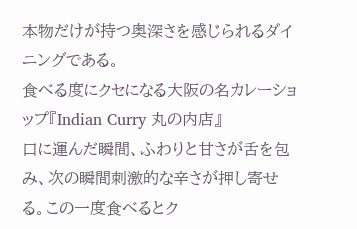本物だけが持つ奥深さを感じられるダイニングである。
食べる度にクセになる大阪の名カレーショップ『Indian Curry 丸の内店』
口に運んだ瞬間、ふわりと甘さが舌を包み、次の瞬間刺激的な辛さが押し寄せる。この一度食べるとク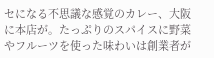セになる不思議な感覚のカレー、大阪に本店が。たっぷりのスパイスに野菜やフルーツを使った味わいは創業者が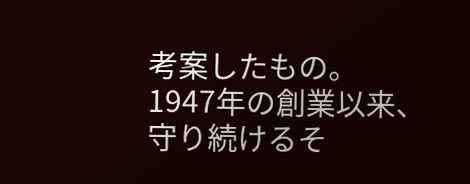考案したもの。
1947年の創業以来、守り続けるそ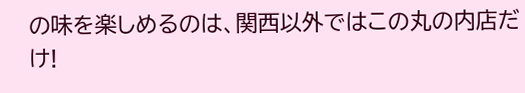の味を楽しめるのは、関西以外ではこの丸の内店だけ!